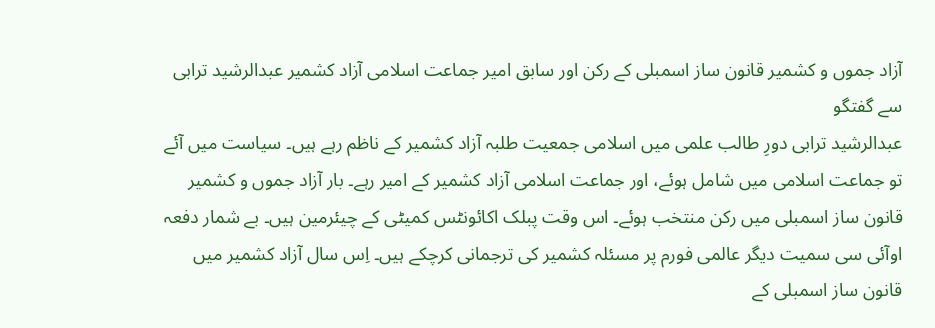آزاد جموں و کشمیر قانون ساز اسمبلی کے رکن اور سابق امیر جماعت اسلامی آزاد کشمیر عبدالرشید ترابی سے گفتگو
عبدالرشید ترابی دورِ طالب علمی میں اسلامی جمعیت طلبہ آزاد کشمیر کے ناظم رہے ہیں۔ سیاست میں آئے تو جماعت اسلامی میں شامل ہوئے، اور جماعت اسلامی آزاد کشمیر کے امیر رہے۔ بار آزاد جموں و کشمیر قانون ساز اسمبلی میں رکن منتخب ہوئے۔ اس وقت پبلک اکائونٹس کمیٹی کے چیئرمین ہیں۔ بے شمار دفعہ اوآئی سی سمیت دیگر عالمی فورم پر مسئلہ کشمیر کی ترجمانی کرچکے ہیں۔ اِس سال آزاد کشمیر میں قانون ساز اسمبلی کے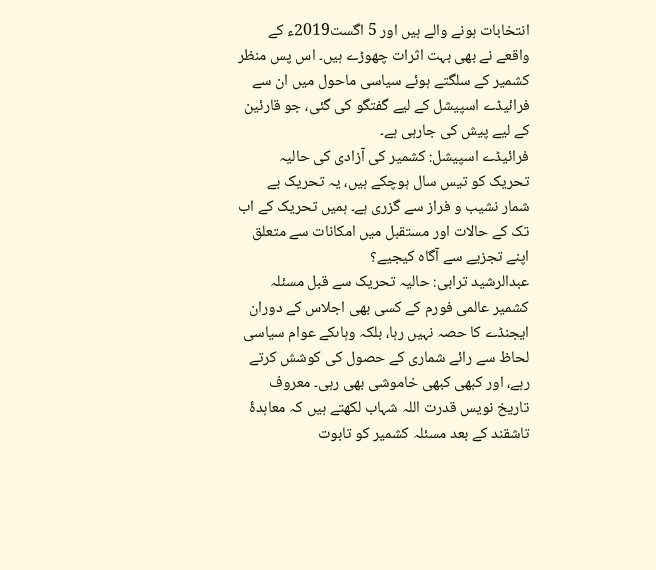انتخابات ہونے والے ہیں اور 5 اگست2019ء کے واقعے نے بھی بہت اثرات چھوڑے ہیں۔ اس پس منظر کشمیر کے سلگتے ہوئے سیاسی ماحول میں ان سے فرائیڈے اسپیشل کے لیے گفتگو کی گئی، جو قارئین کے لیے پیش کی جارہی ہے۔
فرائیڈے اسپیشل: کشمیر کی آزادی کی حالیہ تحریک کو تیس سال ہوچکے ہیں، یہ تحریک بے شمار نشیب و فراز سے گزری ہے۔ ہمیں تحریک کے اب تک کے حالات اور مستقبل میں امکانات سے متعلق اپنے تجزیے سے آگاہ کیجیے؟
عبدالرشید ترابی: حالیہ تحریک سے قبل مسئلہ کشمیر عالمی فورم کے کسی بھی اجلاس کے دوران ایجنڈے کا حصہ نہیں رہا، بلکہ وہاںکے عوام سیاسی لحاظ سے رائے شماری کے حصول کی کوشش کرتے رہے، اور کبھی کبھی خاموشی بھی رہی۔ معروف تاریخ نویس قدرت اللہ شہاب لکھتے ہیں کہ معاہدۂ تاشقند کے بعد مسئلہ کشمیر کو تابوت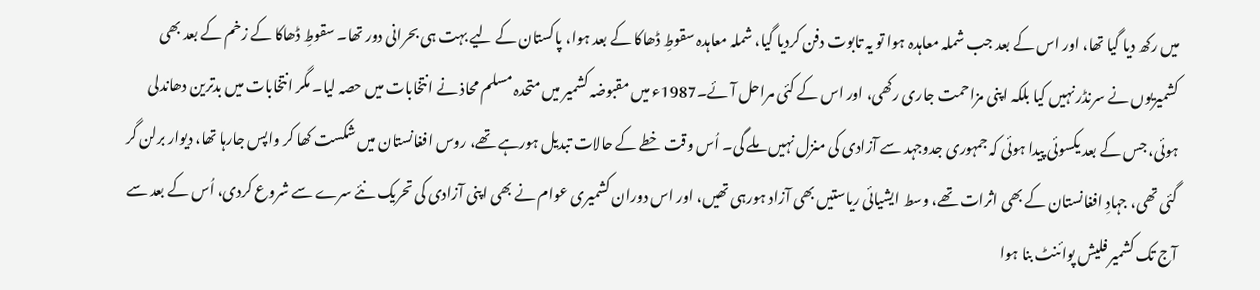میں رکھ دیا گیا تھا، اور اس کے بعد جب شملہ معاہدہ ہوا تو یہ تابوت دفن کردیا گیا، شملہ معاہدہ سقوطِ ڈھاکا کے بعد ہوا، پاکستان کے لیے بہت ہی بحرانی دور تھا۔ سقوطِ ڈھاکا کے زخم کے بعد بھی کشمیریوں نے سرنڈر نہیں کیا بلکہ اپنی مزاحمت جاری رکھی، اور اس کے کئی مراحل آئے۔1987ء میں مقبوضہ کشمیر میں متحدہ مسلم محاذ نے انتخابات میں حصہ لیا۔ مگر انتخابات میں بدترین دھاندلی ہوئی، جس کے بعد یکسوئی پیدا ہوئی کہ جمہوری جدوجہد سے آزادی کی منزل نہیں ملے گی۔ اُس وقت خطے کے حالات تبدیل ہورہے تھے، روس افغانستان میں شکست کھا کر واپس جارہا تھا، دیوار برلن گر گئی تھی، جہادِ افغانستان کے بھی اثرات تھے، وسط ایشیائی ریاستیں بھی آزاد ہورہی تھیں، اور اس دوران کشمیری عوام نے بھی اپنی آزادی کی تحریک نئے سرے سے شروع کردی، اُس کے بعد سے آج تک کشمیر فلیش پوائنٹ بنا ہوا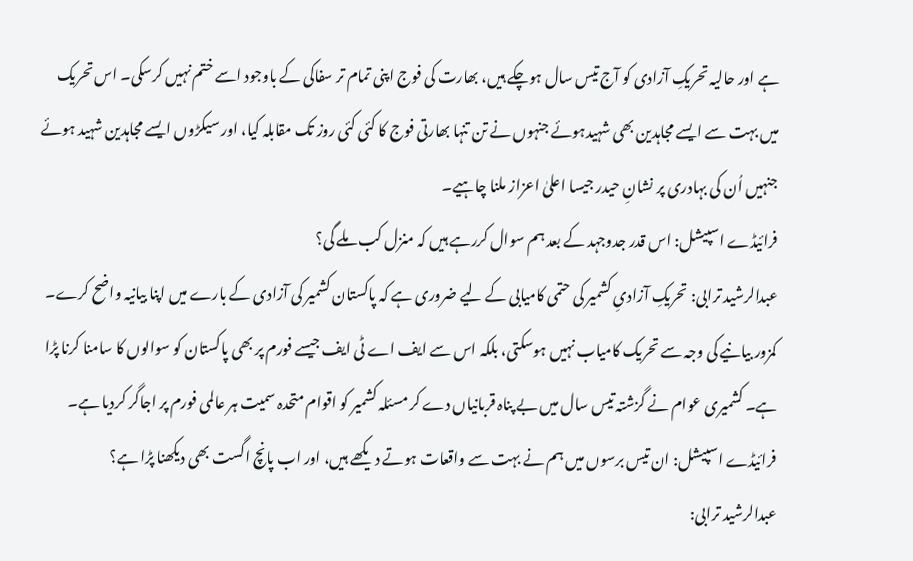ہے اور حالیہ تحریکِ آزادی کو آج تیس سال ہوچکے ہیں، بھارت کی فوج اپنی تمام تر سفاکی کے باوجود اسے ختم نہیں کرسکی۔ اس تحریک میں بہت سے ایسے مجاہدین بھی شہیدہوئے جنہوں نے تن تنہا بھارتی فوج کا کئی کئی روز تک مقابلہ کیا، اور سیکڑوں ایسے مجاہدین شہید ہوئے جنہیں اُن کی بہادری پر نشانِ حیدر جیسا اعلیٰ اعزاز ملنا چاہیے۔
فرائیڈے اسپیشل: اس قدر جدوجہد کے بعد ہم سوال کررہے ہیں کہ منزل کب ملے گی؟
عبدالرشید ترابی: تحریکِ آزادیِ کشمیر کی حتمی کامیابی کے لیے ضروری ہے کہ پاکستان کشمیر کی آزادی کے بارے میں اپنا بیانیہ واضح کرے۔ کمزور بیانیے کی وجہ سے تحریک کامیاب نہیں ہوسکتی، بلکہ اس سے ایف اے ٹی ایف جیسے فورم پر بھی پاکستان کو سوالوں کا سامنا کرنا پڑا ہے۔ کشمیری عوام نے گزشتہ تیس سال میں بے پناہ قربانیاں دے کر مسئلہ کشمیر کو اقوام متحدہ سمیت ہر عالمی فورم پر اجاگر کردیا ہے۔
فرائیڈے اسپیشل: ان تیس برسوں میں ہم نے بہت سے واقعات ہوتے دیکھے ہیں، اور اب پانچ اگست بھی دیکھنا پڑا ہے؟
عبدالرشید ترابی: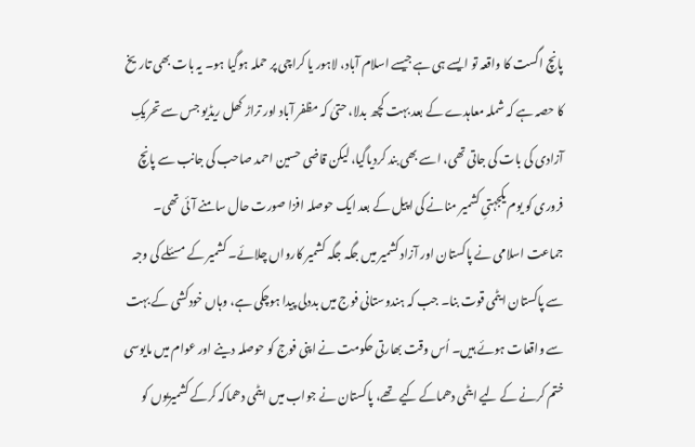پانچ اگست کا واقعہ تو ایسے ہی ہے جیسے اسلام آباد، لاہور یا کراچی پر حملہ ہوگیا ہو۔ یہ بات بھی تاریخ کا حصہ ہے کہ شملہ معاہدے کے بعد بہت کچھ بدلا، حتیٰ کہ مظفر آباد اور تراڑ کھل ریڈیو جس سے تحریکِ آزادی کی بات کی جاتی تھی، اسے بھی بند کردیاگیا، لیکن قاضی حسین احمد صاحب کی جانب سے پانچ فروری کو یوم یکجہتیِ کشمیر منانے کی اپیل کے بعد ایک حوصلہ افزا صورت حال سامنے آئی تھی۔ جماعت اسلامی نے پاکستان اور آزاد کشمیر میں جگہ جگہ کشمیر کارواں چلائے۔ کشمیر کے مسئلے کی وجہ سے پاکستان ایٹمی قوت بنا۔ جب کہ ہندوستانی فوج میں بددلی پیدا ہوچکی ہے، وہاں خودکشی کے بہت سے واقعات ہوئے ہیں۔ اُس وقت بھارتی حکومت نے اپنی فوج کو حوصلہ دینے اور عوام میں مایوسی ختم کرنے کے لیے ایٹمی دھماکے کیے تھے، پاکستان نے جواب میں ایٹمی دھماکہ کرکے کشمیریوں کو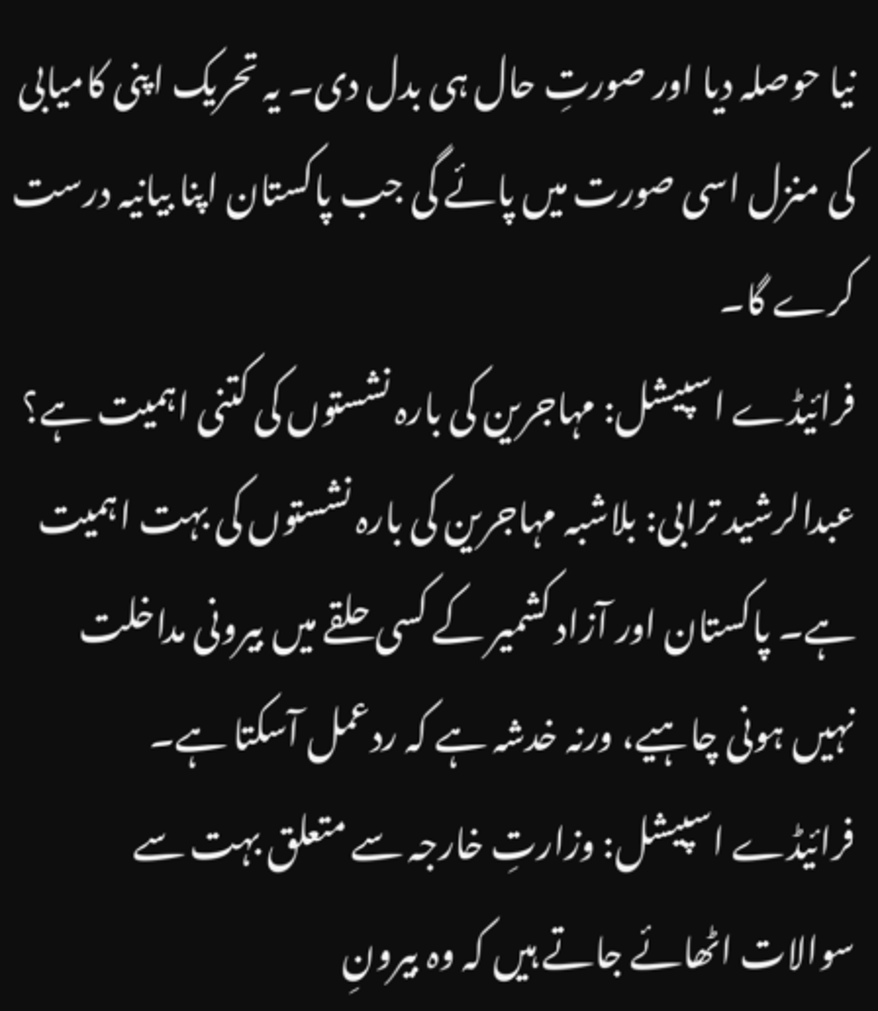نیا حوصلہ دیا اور صورتِ حال ہی بدل دی۔ یہ تحریک اپنی کامیابی کی منزل اسی صورت میں پائے گی جب پاکستان اپنا بیانیہ درست کرے گا۔
فرائیڈے اسپیشل: مہاجرین کی بارہ نشستوں کی کتنی اہمیت ہے؟
عبدالرشید ترابی: بلاشبہ مہاجرین کی بارہ نشستوں کی بہت اہمیت ہے۔ پاکستان اور آزاد کشمیر کے کسی حلقے میں بیرونی مداخلت نہیں ہونی چاہیے، ورنہ خدشہ ہے کہ ردعمل آسکتا ہے۔
فرائیڈے اسپیشل: وزارتِ خارجہ سے متعلق بہت سے سوالات اٹھائے جاتے ہیں کہ وہ بیرونِ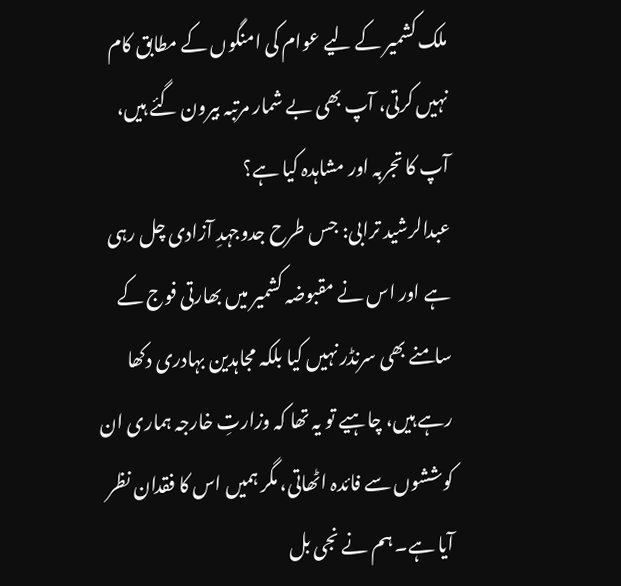ملک کشمیر کے لیے عوام کی امنگوں کے مطابق کام نہیں کرتی، آپ بھی بے شمار مرتبہ بیرون گئے ہیں، آپ کا تجربہ اور مشاہدہ کیا ہے؟
عبدالرشید ترابی: جس طرح جدوجہدِ آزادی چل رہی ہے اور اس نے مقبوضہ کشمیر میں بھارتی فوج کے سامنے بھی سرنڈر نہیں کیا بلکہ مجاہدین بہادری دکھا رہے ہیں، چاہیے تو یہ تھا کہ وزارتِ خارجہ ہماری ان کوششوں سے فائدہ اٹھاتی، مگر ہمیں اس کا فقدان نظر آیا ہے۔ ہم نے نجی بل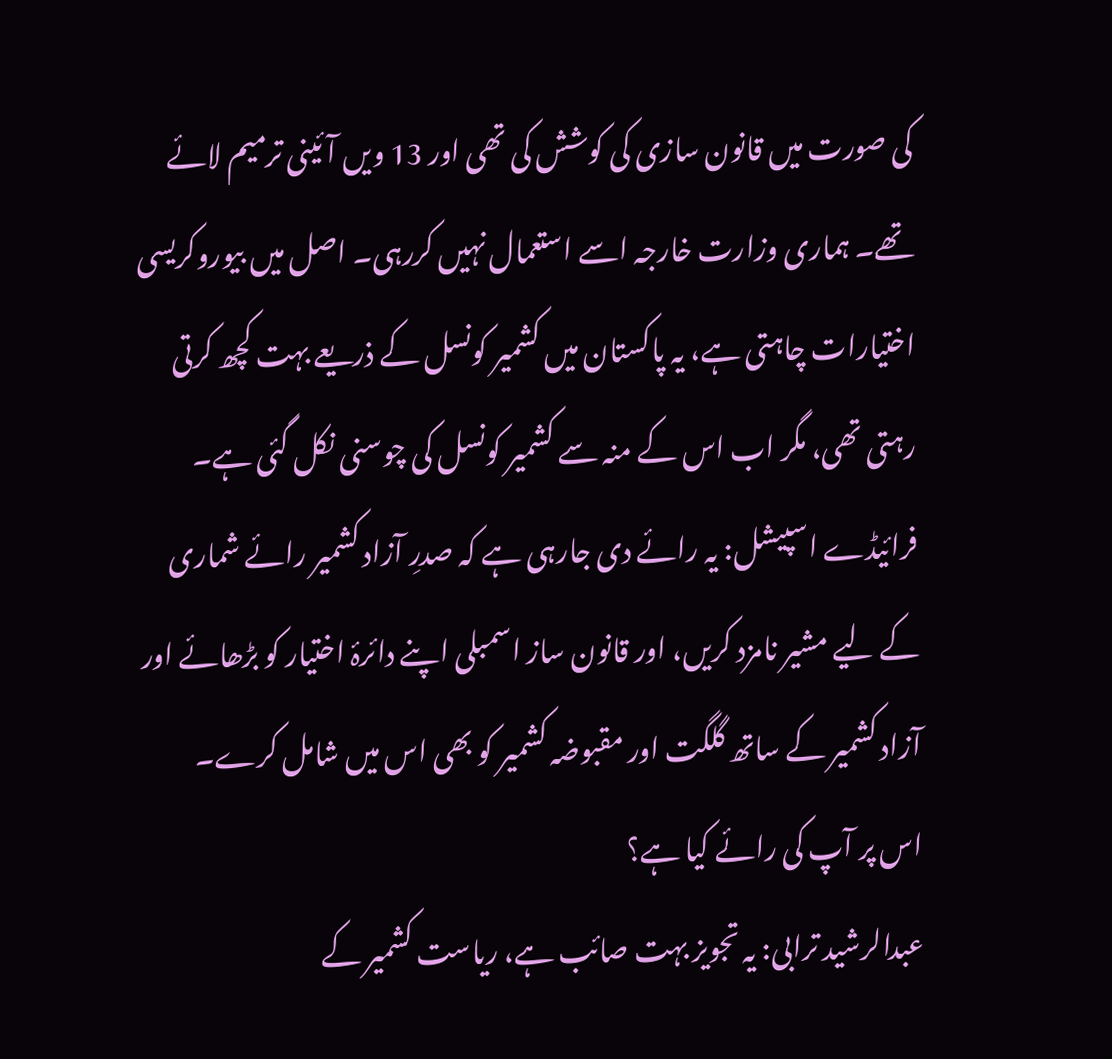کی صورت میں قانون سازی کی کوشش کی تھی اور 13 ویں آئینی ترمیم لائے تھے۔ ہماری وزارت خارجہ اسے استعمال نہیں کررہی۔ اصل میں بیوروکریسی اختیارات چاہتی ہے، یہ پاکستان میں کشمیر کونسل کے ذریعے بہت کچھ کرتی رہتی تھی، مگر اب اس کے منہ سے کشمیر کونسل کی چوسنی نکل گئی ہے۔
فرائیڈے اسپیشل: یہ رائے دی جارہی ہے کہ صدرِ آزاد کشمیر رائے شماری کے لیے مشیر نامزد کریں، اور قانون ساز اسمبلی اپنے دائرۂ اختیار کو بڑھائے اور آزاد کشمیر کے ساتھ گلگت اور مقبوضہ کشمیر کو بھی اس میں شامل کرے۔ اس پر آپ کی رائے کیا ہے؟
عبدالرشید ترابی: یہ تجویز بہت صائب ہے، ریاست کشمیر کے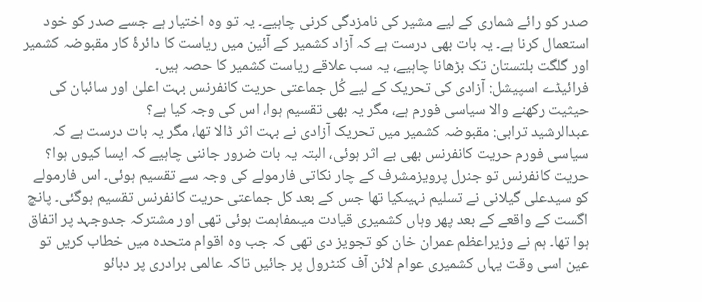صدر کو رائے شماری کے لیے مشیر کی نامزدگی کرنی چاہیے۔ یہ تو وہ اختیار ہے جسے صدر کو خود استعمال کرنا ہے۔ یہ بات بھی درست ہے کہ آزاد کشمیر کے آئین میں ریاست کا دائرۂ کار مقبوضہ کشمیر اور گلگت بلتستان تک بڑھانا چاہیے، یہ سب علاقے ریاست کشمیر کا حصہ ہیں۔
فرائیڈے اسپیشل: آزادی کی تحریک کے لیے کُل جماعتی حریت کانفرنس بہت اعلیٰ اور سائبان کی حیثیت رکھنے والا سیاسی فورم ہے، مگر یہ بھی تقسیم ہوا، اس کی وجہ کیا ہے؟
عبدالرشید ترابی: مقبوضہ کشمیر میں تحریک آزادی نے بہت اثر ڈالا تھا، مگر یہ بات درست ہے کہ سیاسی فورم حریت کانفرنس بھی بے اثر ہوئی، البتہ یہ بات ضرور جاننی چاہیے کہ ایسا کیوں ہوا؟ حریت کانفرنس تو جنرل پرویزمشرف کے چار نکاتی فارمولے کی وجہ سے تقسیم ہوئی۔ اس فارمولے کو سیدعلی گیلانی نے تسلیم نہیںکیا تھا جس کے بعد کل جماعتی حریت کانفرنس تقسیم ہوگئی۔ پانچ اگست کے واقعے کے بعد پھر وہاں کشمیری قیادت میںمفاہمت ہوئی تھی اور مشترکہ جدوجہد پر اتفاق ہوا تھا۔ ہم نے وزیراعظم عمران خان کو تجویز دی تھی کہ جب وہ اقوام متحدہ میں خطاب کریں تو عین اسی وقت یہاں کشمیری عوام لائن آف کنٹرول پر جائیں تاکہ عالمی برادری پر دبائو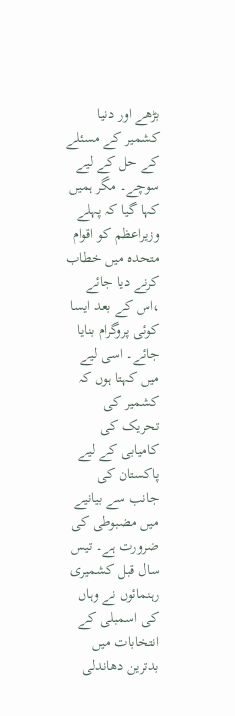بڑھے اور دنیا کشمیر کے مسئلے کے حل کے لیے سوچے۔ مگر ہمیں کہا گیا کہ پہلے وزیراعظم کو اقوام متحدہ میں خطاب کرنے دیا جائے ،اس کے بعد ایسا کوئی پروگرام بنایا جائے۔ اسی لیے میں کہتا ہوں کہ کشمیر کی تحریک کی کامیابی کے لیے پاکستان کی جانب سے بیانیے میں مضبوطی کی ضرورت ہے۔ تیس سال قبل کشمیری رہنمائوں نے وہاں کی اسمبلی کے انتخابات میں بدترین دھاندلی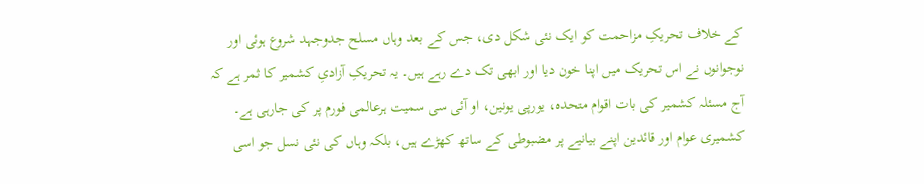کے خلاف تحریکِ مزاحمت کو ایک نئی شکل دی، جس کے بعد وہاں مسلح جدوجہد شروع ہوئی اور نوجوانوں نے اس تحریک میں اپنا خون دیا اور ابھی تک دے رہے ہیں۔ یہ تحریکِ آزادیِ کشمیر کا ثمر ہے کہ آج مسئلہ کشمیر کی بات اقوام متحدہ، یورپی یونین، او آئی سی سمیت ہرعالمی فورم پر کی جارہی ہے۔ کشمیری عوام اور قائدین اپنے بیانیے پر مضبوطی کے ساتھ کھڑے ہیں، بلکہ وہاں کی نئی نسل جو اسی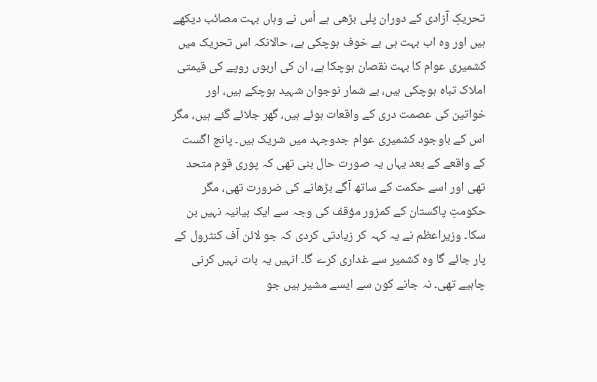تحریکِ آزادی کے دوران پلی بڑھی ہے اُس نے وہاں بہت مصائب دیکھے ہیں اور وہ اب بہت ہی بے خوف ہوچکی ہے، حالانکہ اس تحریک میں کشمیری عوام کا بہت نقصان ہوچکا ہے، ان کی اربوں روپے کی قیمتی املاک تباہ ہوچکی ہیں، بے شمار نوجوان شہید ہوچکے ہیں، اور خواتین کی عصمت دری کے واقعات ہوئے ہیں، گھر جلائے گئے ہیں، مگر اس کے باوجود کشمیری عوام جدوجہد میں شریک ہیں۔ پانچ اگست کے واقعے کے بعد یہاں یہ صورت حال بنی تھی کہ پوری قوم متحد تھی اور اسے حکمت کے ساتھ آگے بڑھانے کی ضرورت تھی، مگر حکومتِ پاکستان کے کمزور مؤقف کی وجہ سے ایک بیانیہ نہیں بن سکا۔ وزیراعظم نے یہ کہہ کر زیادتی کردی کہ جو لائن آف کنٹرول کے پار جائے گا وہ کشمیر سے غداری کرے گا۔ انہیں یہ بات نہیں کرنی چاہیے تھی۔ نہ جانے کون سے ایسے مشیر ہیں جو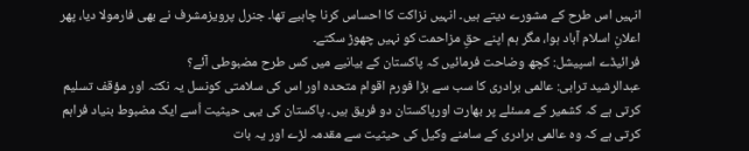انہیں اس طرح کے مشورے دیتے ہیں۔ انہیں نزاکت کا احساس کرنا چاہیے تھا۔ جنرل پرویزمشرف نے بھی فارمولا دیا، پھر اعلانِ اسلام آباد ہوا، مگر ہم اپنے حقِ مزاحمت کو نہیں چھوڑ سکتے۔
فرائیڈے اسپیشل: کچھ وضاحت فرمائیں کہ پاکستان کے بیانیے میں کس طرح مضبوطی آئے؟
عبدالرشید ترابی: عالمی برادری کا سب سے بڑا فورم اقوام متحدہ اور اس کی سلامتی کونسل یہ نکتہ اور مؤقف تسلیم کرتی ہے کہ کشمیر کے مسئلے پر بھارت اورپاکستان دو فریق ہیں۔ پاکستان کی یہی حیثیت اُسے ایک مضبوط بنیاد فراہم کرتی ہے کہ وہ عالمی برادری کے سامنے وکیل کی حیثیت سے مقدمہ لڑے اور یہ بات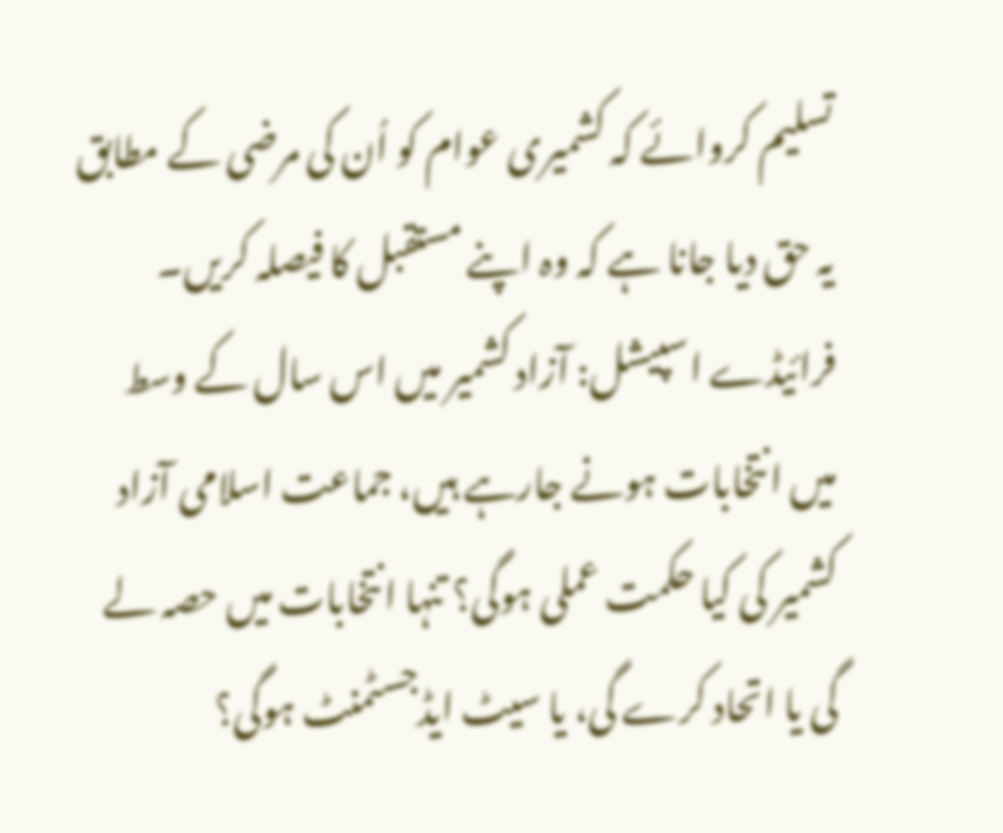تسلیم کروائے کہ کشمیری عوام کو اُن کی مرضی کے مطابق یہ حق دیا جانا ہے کہ وہ اپنے مستقبل کا فیصلہ کریں۔
فرائیڈے اسپیشل: آزاد کشمیر میں اس سال کے وسط میں انتخابات ہونے جارہے ہیں، جماعت اسلامی آزاد کشمیر کی کیا حکمت عملی ہوگی؟ تنہا انتخابات میں حصہ لے گی یا اتحاد کرے گی، یا سیٹ ایڈجسٹمنٹ ہوگی؟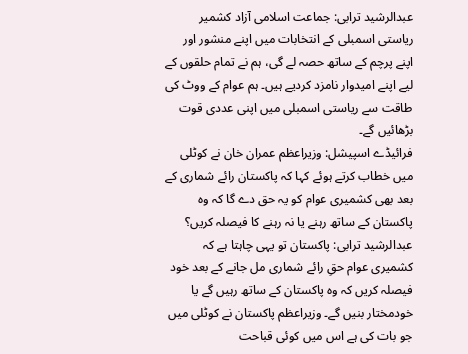عبدالرشید ترابی: جماعت اسلامی آزاد کشمیر ریاستی اسمبلی کے انتخابات میں اپنے منشور اور اپنے پرچم کے ساتھ حصہ لے گی، ہم نے تمام حلقوں کے لیے اپنے امیدوار نامزد کردیے ہیں۔ ہم عوام کے ووٹ کی طاقت سے ریاستی اسمبلی میں اپنی عددی قوت بڑھائیں گے۔
فرائیڈے اسپیشل: وزیراعظم عمران خان نے کوٹلی میں خطاب کرتے ہوئے کہا کہ پاکستان رائے شماری کے بعد بھی کشمیری عوام کو یہ حق دے گا کہ وہ پاکستان کے ساتھ رہنے یا نہ رہنے کا فیصلہ کریں؟
عبدالرشید ترابی: پاکستان تو یہی چاہتا ہے کہ کشمیری عوام حقِ رائے شماری مل جانے کے بعد خود فیصلہ کریں کہ وہ پاکستان کے ساتھ رہیں گے یا خودمختار بنیں گے۔ وزیراعظم پاکستان نے کوٹلی میں جو بات کی ہے اس میں کوئی قباحت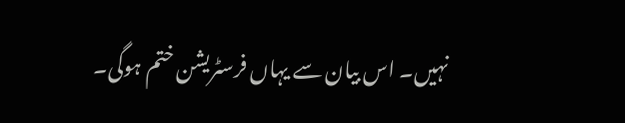نہیں۔ اس بیان سے یہاں فرسٹریشن ختم ہوگی۔